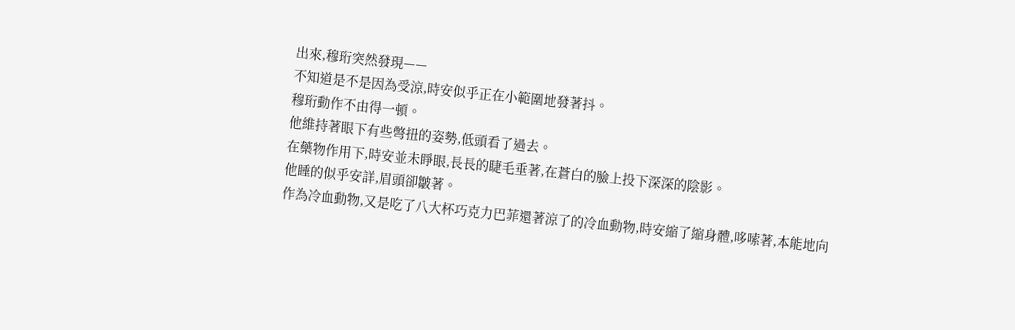出來,穆珩突然發現——
不知道是不是因為受涼,時安似乎正在小範圍地發著抖。
穆珩動作不由得一頓。
他維持著眼下有些彆扭的姿勢,低頭看了過去。
在藥物作用下,時安並未睜眼,長長的睫毛垂著,在蒼白的臉上投下深深的陰影。
他睡的似乎安詳,眉頭卻皺著。
作為冷血動物,又是吃了八大杯巧克力巴菲還著涼了的冷血動物,時安縮了縮身體,哆嗦著,本能地向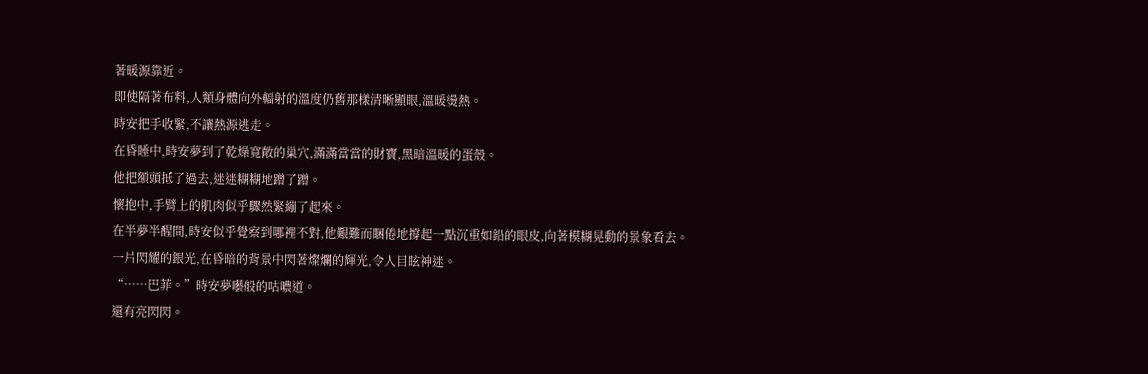著暖源靠近。
即使隔著布料,人類身體向外輻射的溫度仍舊那樣清晰顯眼,溫暖燙熱。
時安把手收緊,不讓熱源逃走。
在昏睡中,時安夢到了乾燥寬敞的巢穴,滿滿當當的財寶,黑暗溫暖的蛋殼。
他把額頭抵了過去,迷迷糊糊地蹭了蹭。
懷抱中,手臂上的肌肉似乎驟然緊繃了起來。
在半夢半醒間,時安似乎覺察到哪裡不對,他艱難而睏倦地撐起一點沉重如鉛的眼皮,向著模糊晃動的景象看去。
一片閃耀的銀光,在昏暗的背景中閃著燦爛的輝光,令人目眩神迷。
“……巴菲。”時安夢囈般的咕噥道。
還有亮閃閃。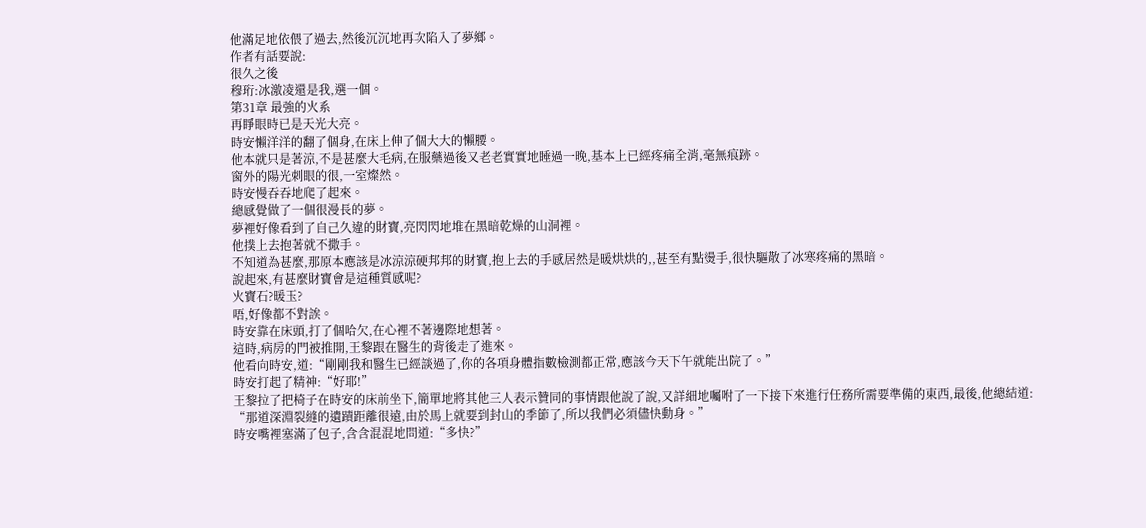他滿足地依偎了過去,然後沉沉地再次陷入了夢鄉。
作者有話要說:
很久之後
穆珩:冰激凌還是我,選一個。
第31章 最強的火系
再睜眼時已是天光大亮。
時安懶洋洋的翻了個身,在床上伸了個大大的懶腰。
他本就只是著涼,不是甚麼大毛病,在服藥過後又老老實實地睡過一晚,基本上已經疼痛全消,毫無痕跡。
窗外的陽光刺眼的很,一室燦然。
時安慢吞吞地爬了起來。
總感覺做了一個很漫長的夢。
夢裡好像看到了自己久違的財寶,亮閃閃地堆在黑暗乾燥的山洞裡。
他撲上去抱著就不撒手。
不知道為甚麼,那原本應該是冰涼涼硬邦邦的財寶,抱上去的手感居然是暖烘烘的,,甚至有點燙手,很快驅散了冰寒疼痛的黑暗。
說起來,有甚麼財寶會是這種質感呢?
火寶石?暖玉?
唔,好像都不對誒。
時安靠在床頭,打了個哈欠,在心裡不著邊際地想著。
這時,病房的門被推開,王黎跟在醫生的背後走了進來。
他看向時安,道:“剛剛我和醫生已經談過了,你的各項身體指數檢測都正常,應該今天下午就能出院了。”
時安打起了精神:“好耶!”
王黎拉了把椅子在時安的床前坐下,簡單地將其他三人表示贊同的事情跟他說了說,又詳細地囑咐了一下接下來進行任務所需要準備的東西,最後,他總結道:
“那道深淵裂縫的遺蹟距離很遠,由於馬上就要到封山的季節了,所以我們必須儘快動身。”
時安嘴裡塞滿了包子,含含混混地問道:“多快?”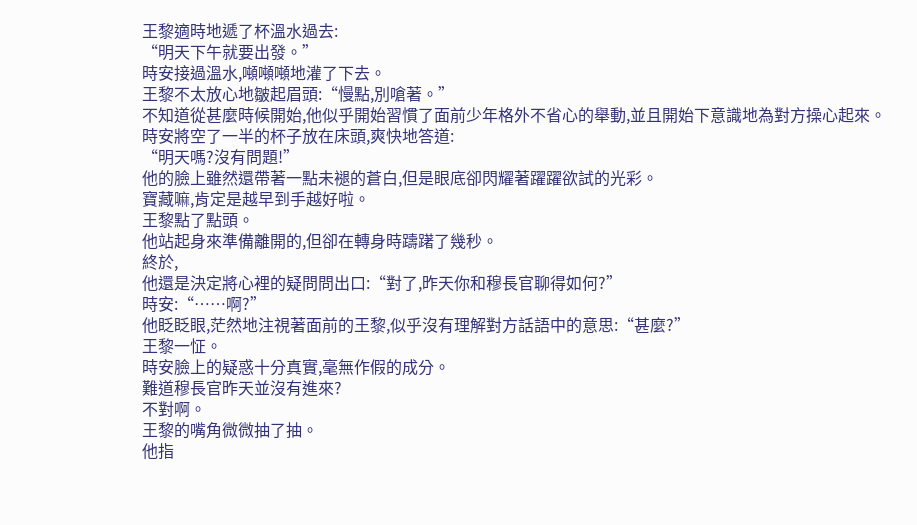王黎適時地遞了杯溫水過去:
“明天下午就要出發。”
時安接過溫水,噸噸噸地灌了下去。
王黎不太放心地皺起眉頭:“慢點,別嗆著。”
不知道從甚麼時候開始,他似乎開始習慣了面前少年格外不省心的舉動,並且開始下意識地為對方操心起來。
時安將空了一半的杯子放在床頭,爽快地答道:
“明天嗎?沒有問題!”
他的臉上雖然還帶著一點未褪的蒼白,但是眼底卻閃耀著躍躍欲試的光彩。
寶藏嘛,肯定是越早到手越好啦。
王黎點了點頭。
他站起身來準備離開的,但卻在轉身時躊躇了幾秒。
終於,
他還是決定將心裡的疑問問出口:“對了,昨天你和穆長官聊得如何?”
時安:“……啊?”
他眨眨眼,茫然地注視著面前的王黎,似乎沒有理解對方話語中的意思:“甚麼?”
王黎一怔。
時安臉上的疑惑十分真實,毫無作假的成分。
難道穆長官昨天並沒有進來?
不對啊。
王黎的嘴角微微抽了抽。
他指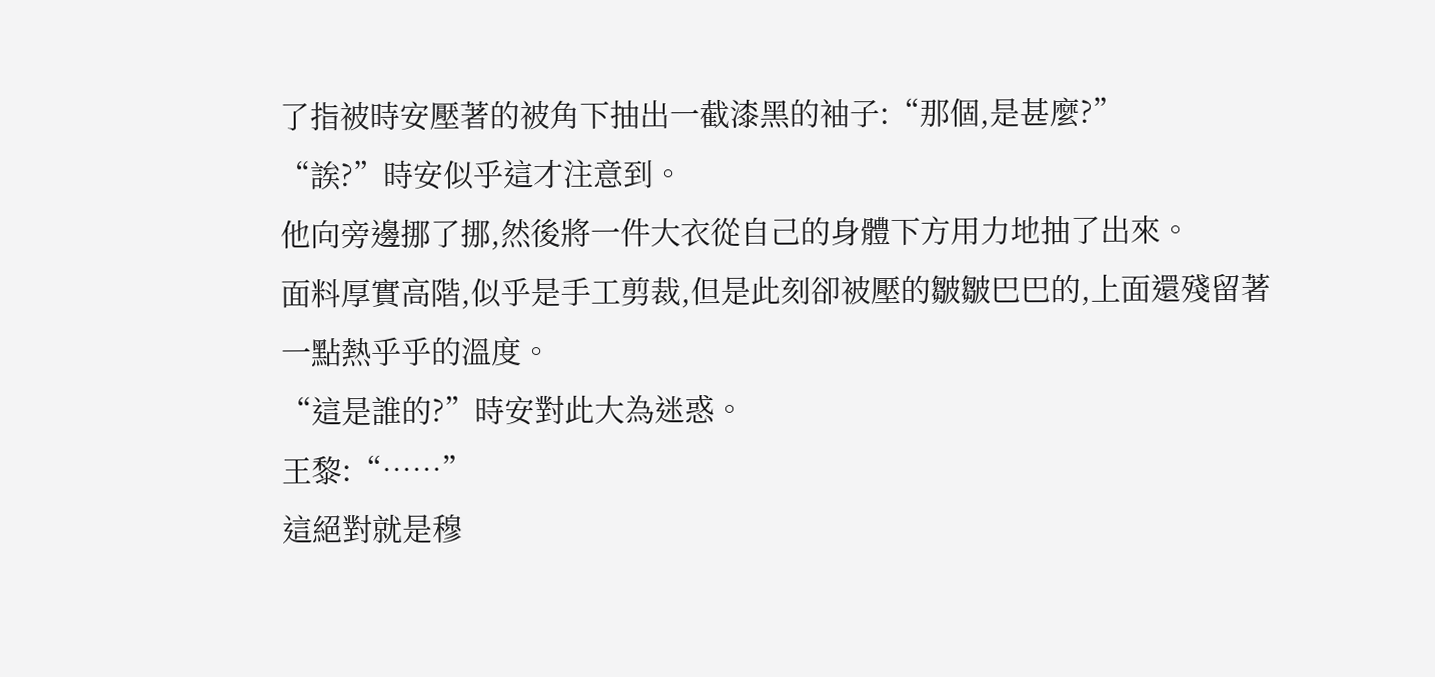了指被時安壓著的被角下抽出一截漆黑的袖子:“那個,是甚麼?”
“誒?”時安似乎這才注意到。
他向旁邊挪了挪,然後將一件大衣從自己的身體下方用力地抽了出來。
面料厚實高階,似乎是手工剪裁,但是此刻卻被壓的皺皺巴巴的,上面還殘留著一點熱乎乎的溫度。
“這是誰的?”時安對此大為迷惑。
王黎:“……”
這絕對就是穆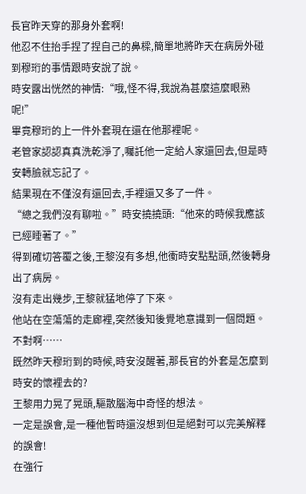長官昨天穿的那身外套啊!
他忍不住抬手捏了捏自己的鼻樑,簡單地將昨天在病房外碰到穆珩的事情跟時安說了說。
時安露出恍然的神情:“哦,怪不得,我說為甚麼這麼眼熟呢!”
畢竟穆珩的上一件外套現在還在他那裡呢。
老管家認認真真洗乾淨了,囑託他一定給人家還回去,但是時安轉臉就忘記了。
結果現在不僅沒有還回去,手裡還又多了一件。
“總之我們沒有聊啦。”時安撓撓頭:“他來的時候我應該已經睡著了。”
得到確切答覆之後,王黎沒有多想,他衝時安點點頭,然後轉身出了病房。
沒有走出幾步,王黎就猛地停了下來。
他站在空蕩蕩的走廊裡,突然後知後覺地意識到一個問題。
不對啊……
既然昨天穆珩到的時候,時安沒醒著,那長官的外套是怎麼到時安的懷裡去的?
王黎用力晃了晃頭,驅散腦海中奇怪的想法。
一定是誤會,是一種他暫時還沒想到但是絕對可以完美解釋的誤會!
在強行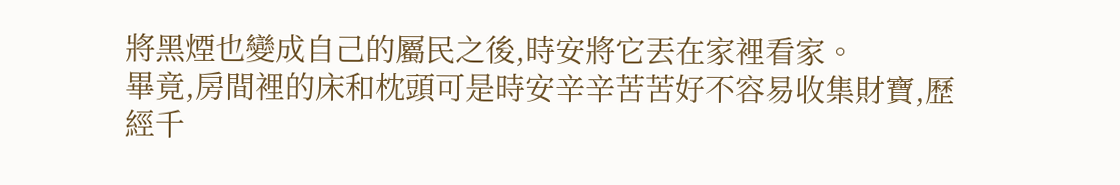將黑煙也變成自己的屬民之後,時安將它丟在家裡看家。
畢竟,房間裡的床和枕頭可是時安辛辛苦苦好不容易收集財寶,歷經千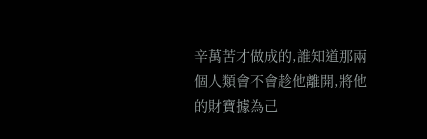辛萬苦才做成的,誰知道那兩個人類會不會趁他離開,將他的財寶據為己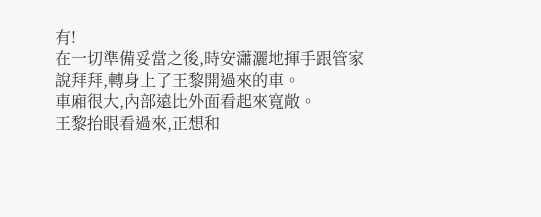有!
在一切準備妥當之後,時安瀟灑地揮手跟管家說拜拜,轉身上了王黎開過來的車。
車廂很大,內部遠比外面看起來寬敞。
王黎抬眼看過來,正想和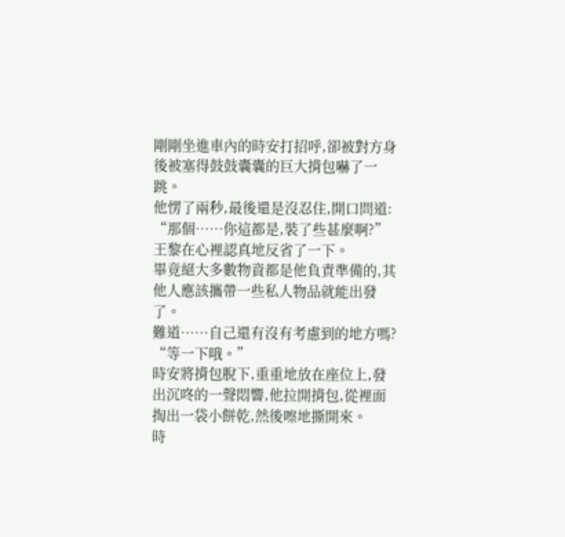剛剛坐進車內的時安打招呼,卻被對方身後被塞得鼓鼓囊囊的巨大揹包嚇了一跳。
他愣了兩秒,最後還是沒忍住,開口問道:
“那個……你這都是,裝了些甚麼啊?”
王黎在心裡認真地反省了一下。
畢竟絕大多數物資都是他負責準備的,其他人應該攜帶一些私人物品就能出發了。
難道……自己還有沒有考慮到的地方嗎?
“等一下哦。”
時安將揹包脫下,重重地放在座位上,發出沉咚的一聲悶響,他拉開揹包,從裡面掏出一袋小餅乾,然後嚓地撕開來。
時